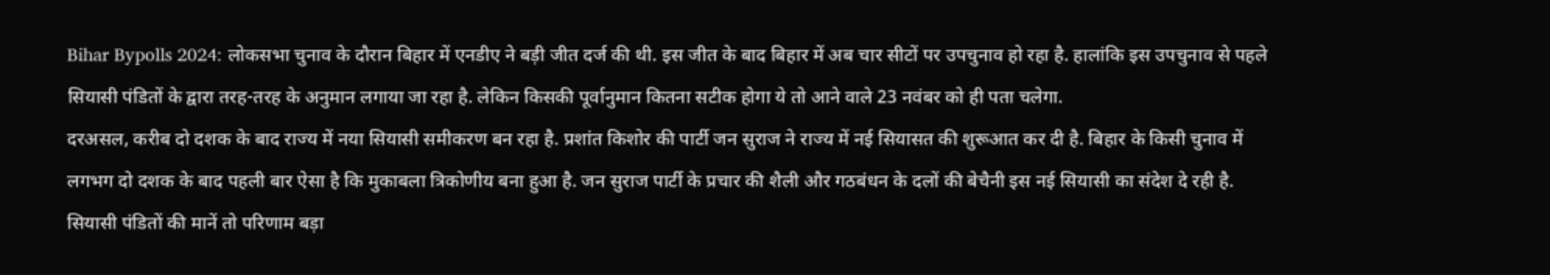Bihar Bypolls 2024: लोकसभा चुनाव के दौरान बिहार में एनडीए ने बड़ी जीत दर्ज की थी. इस जीत के बाद बिहार में अब चार सीटों पर उपचुनाव हो रहा है. हालांकि इस उपचुनाव से पहले सियासी पंडितों के द्वारा तरह-तरह के अनुमान लगाया जा रहा है. लेकिन किसकी पूर्वानुमान कितना सटीक होगा ये तो आने वाले 23 नवंबर को ही पता चलेगा.
दरअसल, करीब दो दशक के बाद राज्य में नया सियासी समीकरण बन रहा है. प्रशांत किशोर की पार्टी जन सुराज ने राज्य में नई सियासत की शुरूआत कर दी है. बिहार के किसी चुनाव में लगभग दो दशक के बाद पहली बार ऐसा है कि मुकाबला त्रिकोणीय बना हुआ है. जन सुराज पार्टी के प्रचार की शैली और गठबंधन के दलों की बेचैनी इस नई सियासी का संदेश दे रही है. सियासी पंडितों की मानें तो परिणाम बड़ा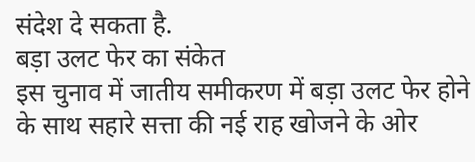संदेश दे सकता है.
बड़ा उलट फेर का संकेत
इस चुनाव में जातीय समीकरण में बड़ा उलट फेर होने के साथ सहारे सत्ता की नई राह खोजने के ओर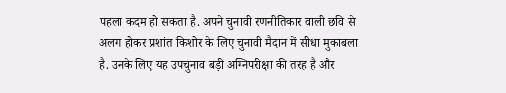पहला कदम हो सकता है. अपने चुनावी रणनीतिकार वाली छवि से अलग होकर प्रशांत किशोर के लिए चुनावी मैदान में सीधा मुकाबला है. उनके लिए यह उपचुनाव बड़ी अग्निपरीक्षा की तरह है और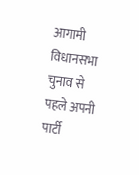आगामी विधानसभा चुनाव से पहले अपनी पार्टी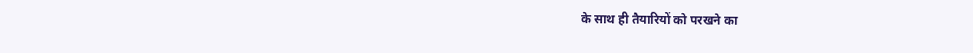के साथ ही तैयारियों को परखने का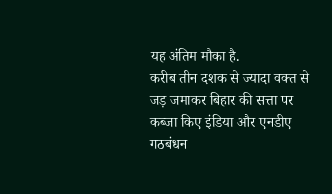यह अंतिम मौका है.
करीब तीन दशक से ज्यादा वक्त से जड़ जमाकर बिहार की सत्ता पर कब्जा किए इंडिया और एनडीए गठबंधन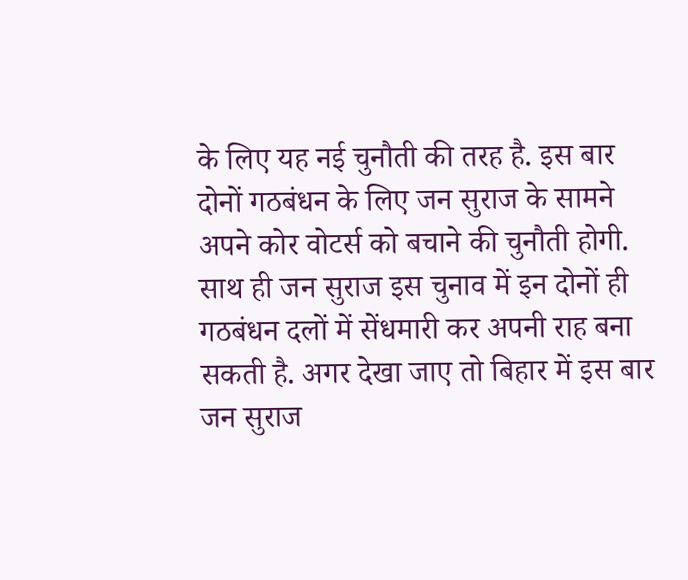के लिए यह नई चुनौती की तरह है. इस बार दोनों गठबंधन के लिए जन सुराज के सामने अपने कोर वोटर्स को बचाने की चुनौती होगी. साथ ही जन सुराज इस चुनाव में इन दोनों ही गठबंधन दलों में सेंधमारी कर अपनी राह बना सकती है. अगर देखा जाए तो बिहार में इस बार जन सुराज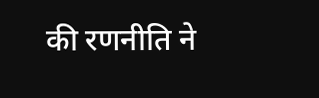की रणनीति ने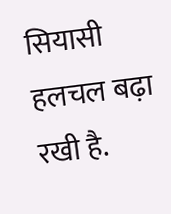सियासी हलचल बढ़ा रखी है.